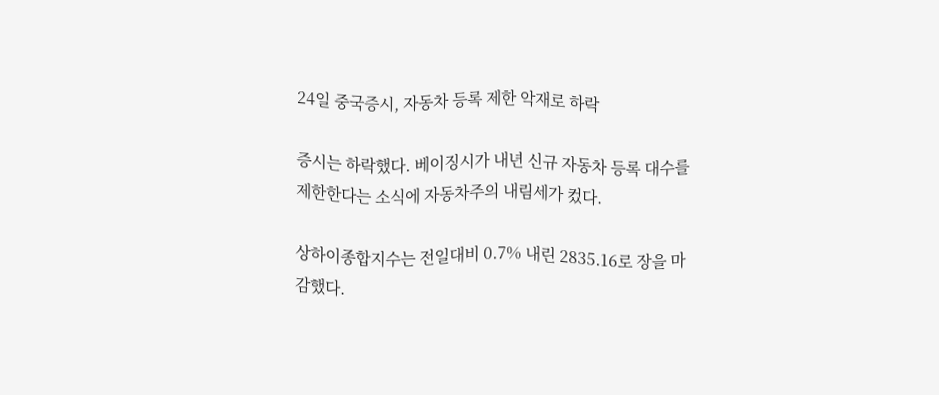24일 중국증시, 자동차 등록 제한 악재로 하락

증시는 하락했다. 베이징시가 내년 신규 자동차 등록 대수를 제한한다는 소식에 자동차주의 내림세가 컸다.

상하이종합지수는 전일대비 0.7% 내린 2835.16로 장을 마감했다.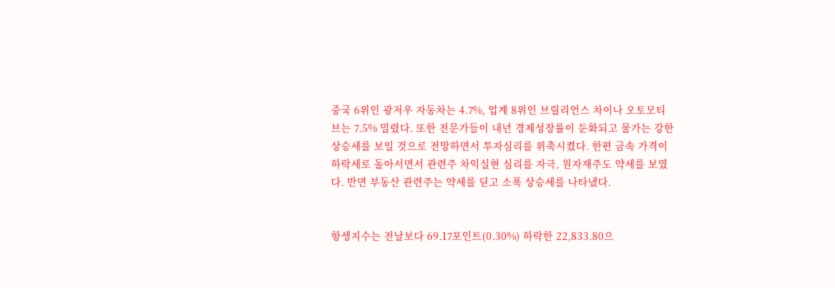중국 6위인 광저우 자동차는 4.7%, 업계 8위인 브릴리언스 차이나 오토모티브는 7.5% 밀렸다. 또한 전문가들이 내년 경제성장률이 둔화되고 물가는 강한 상승세를 보일 것으로 전망하면서 투자심리를 위축시켰다. 한편 금속 가격이 하락세로 돌아서면서 관련주 차익실현 심리를 자극, 원자재주도 약세를 보였다. 반면 부동산 관련주는 약세를 딛고 소폭 상승세를 나타냈다.


항셍지수는 전날보다 69.17포인트(0.30%) 하락한 22,833.80으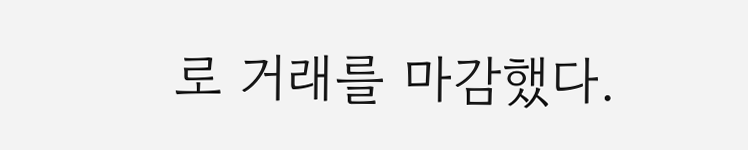로 거래를 마감했다.